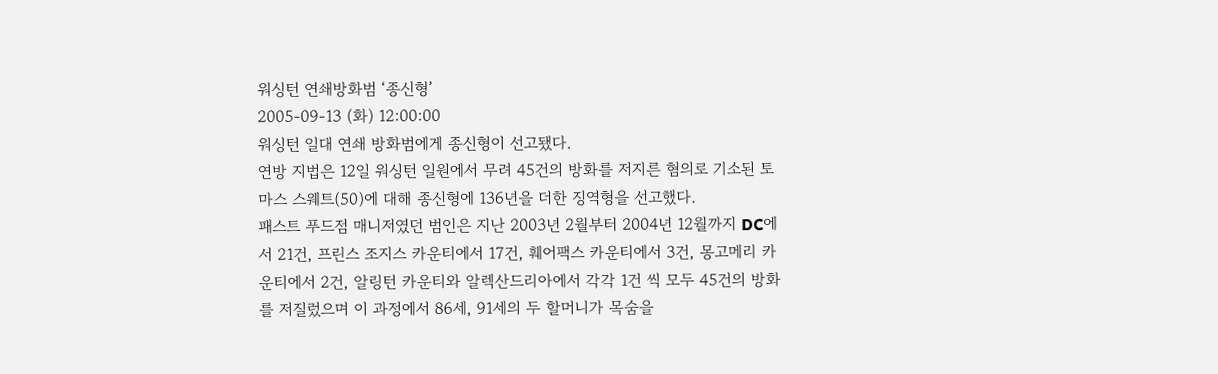워싱턴 연쇄방화범 ‘종신형’
2005-09-13 (화) 12:00:00
워싱턴 일대 연쇄 방화범에게 종신형이 선고됐다.
연방 지법은 12일 워싱턴 일원에서 무려 45건의 방화를 저지른 혐의로 기소된 토마스 스웨트(50)에 대해 종신형에 136년을 더한 징역형을 선고했다.
패스트 푸드점 매니저였던 범인은 지난 2003년 2월부터 2004년 12월까지 DC에서 21건, 프린스 조지스 카운티에서 17건, 훼어팩스 카운티에서 3건, 몽고메리 카운티에서 2건, 알링턴 카운티와 알렉산드리아에서 각각 1건 씩 모두 45건의 방화를 저질렀으며 이 과정에서 86세, 91세의 두 할머니가 목숨을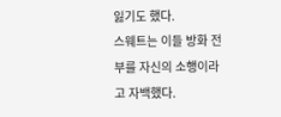잃기도 했다.
스웨트는 이들 방화 전부를 자신의 소행이라고 자백했다.